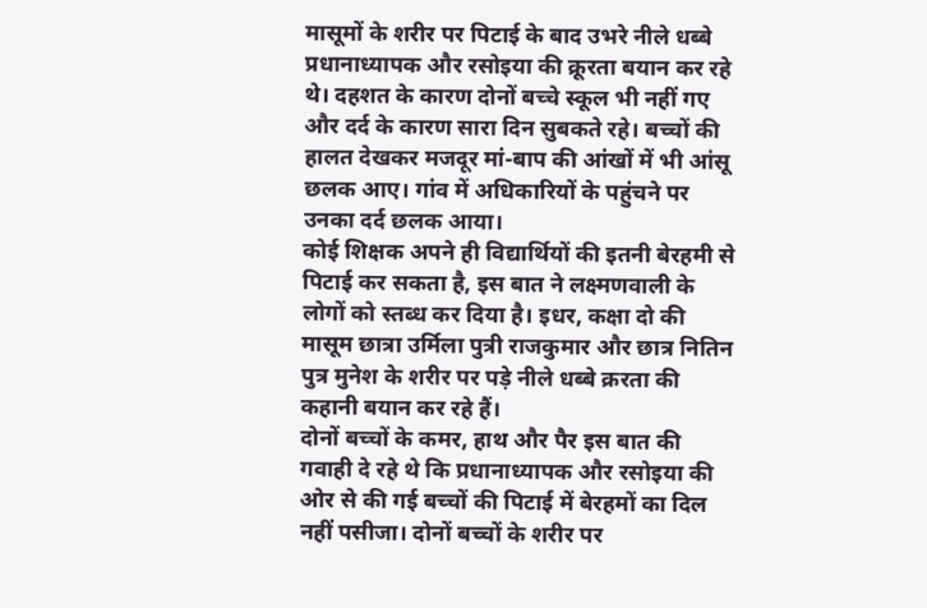मासूमों के शरीर पर पिटाई के बाद उभरे नीले धब्बे प्रधानाध्यापक और रसोइया की क्रूरता बयान कर रहे थे। दहशत के कारण दोनों बच्चे स्कूल भी नहीं गए और दर्द के कारण सारा दिन सुबकते रहे। बच्चों की हालत देखकर मजदूर मां-बाप की आंखों में भी आंसू छलक आए। गांव में अधिकारियों के पहुंचने पर उनका दर्द छलक आया।
कोई शिक्षक अपने ही विद्यार्थियों की इतनी बेरहमी से पिटाई कर सकता है, इस बात ने लक्ष्मणवाली के लोगों को स्तब्ध कर दिया है। इधर, कक्षा दो की मासूम छात्रा उर्मिला पुत्री राजकुमार और छात्र नितिन पुत्र मुनेश के शरीर पर पड़े नीले धब्बे क्ररता की कहानी बयान कर रहे हैं।
दोनों बच्चों के कमर, हाथ और पैर इस बात की गवाही दे रहे थे कि प्रधानाध्यापक और रसोइया की ओर से की गई बच्चों की पिटाई में बेरहमों का दिल नहीं पसीजा। दोनों बच्चों के शरीर पर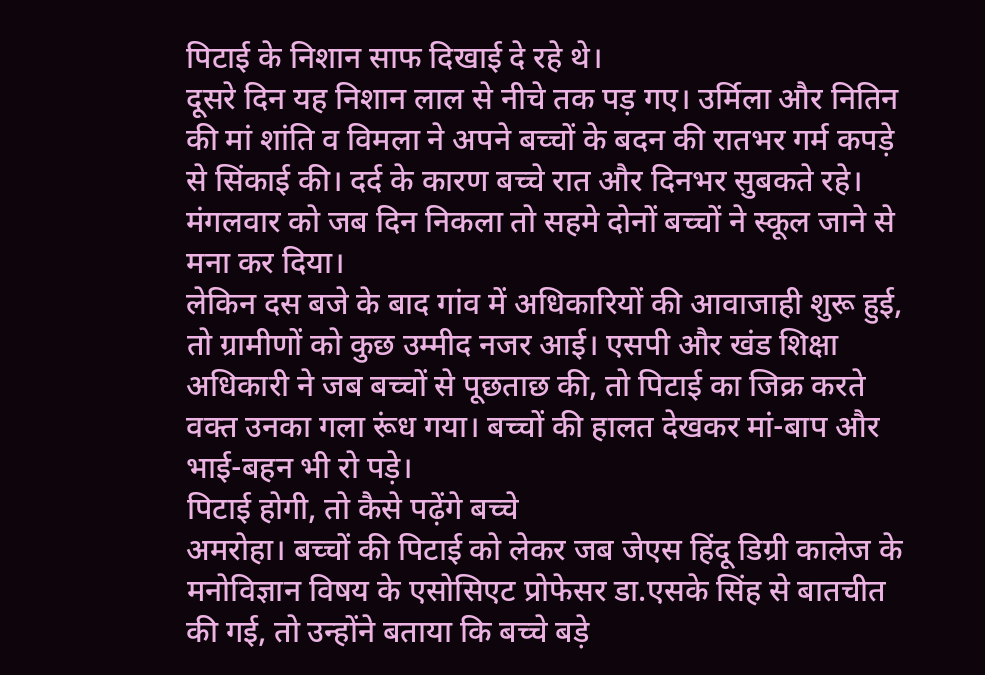पिटाई के निशान साफ दिखाई दे रहे थे।
दूसरे दिन यह निशान लाल से नीचे तक पड़ गए। उर्मिला और नितिन की मां शांति व विमला ने अपने बच्चों के बदन की रातभर गर्म कपड़े से सिंकाई की। दर्द के कारण बच्चे रात और दिनभर सुबकते रहे। मंगलवार को जब दिन निकला तो सहमे दोनों बच्चों ने स्कूल जाने से मना कर दिया।
लेकिन दस बजे के बाद गांव में अधिकारियों की आवाजाही शुरू हुई, तो ग्रामीणों को कुछ उम्मीद नजर आई। एसपी और खंड शिक्षा अधिकारी ने जब बच्चों से पूछताछ की, तो पिटाई का जिक्र करते वक्त उनका गला रूंध गया। बच्चों की हालत देखकर मां-बाप और भाई-बहन भी रो पड़े।
पिटाई होगी, तो कैसे पढ़ेंगे बच्चे
अमरोहा। बच्चों की पिटाई को लेकर जब जेएस हिंदू डिग्री कालेज के मनोविज्ञान विषय के एसोसिएट प्रोफेसर डा.एसके सिंह से बातचीत की गई, तो उन्होंने बताया कि बच्चे बड़े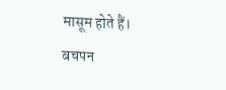मासूम होते हैं। बचपन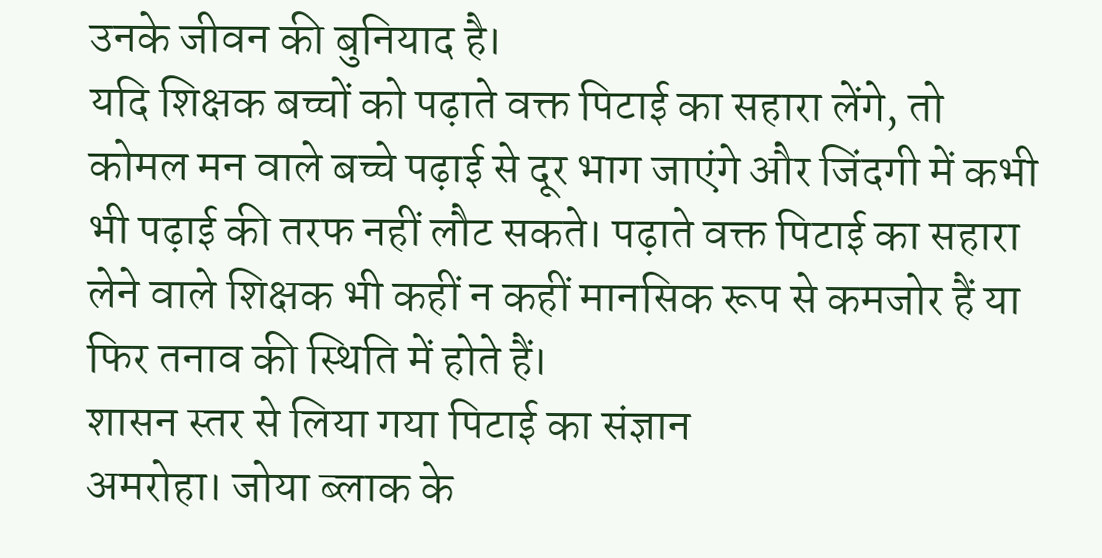उनके जीवन की बुनियाद है।
यदि शिक्षक बच्चों को पढ़ाते वक्त पिटाई का सहारा लेंगे, तो कोमल मन वाले बच्चे पढ़ाई से दूर भाग जाएंगे और जिंदगी में कभी भी पढ़ाई की तरफ नहीं लौट सकते। पढ़ाते वक्त पिटाई का सहारा लेने वाले शिक्षक भी कहीं न कहीं मानसिक रूप से कमजोर हैं या फिर तनाव की स्थिति में होते हैं।
शासन स्तर से लिया गया पिटाई का संज्ञान
अमरोहा। जोया ब्लाक के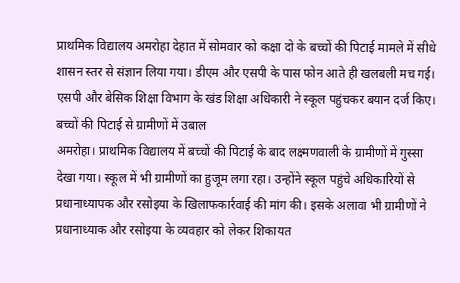प्राथमिक विद्यालय अमरोहा देहात में सोमवार को कक्षा दो के बच्चों की पिटाई मामले में सीधे शासन स्तर से संज्ञान लिया गया। डीएम और एसपी के पास फोन आते ही खलबली मच गई। एसपी और बेसिक शिक्षा विभाग के खंड शिक्षा अधिकारी ने स्कूल पहुंचकर बयान दर्ज किए।
बच्चों की पिटाई से ग्रामीणों में उबाल
अमरोहा। प्राथमिक विद्यालय में बच्चों की पिटाई के बाद लक्ष्मणवाली के ग्रामीणों में गुस्सा देखा गया। स्कूल में भी ग्रामीणों का हुजूम लगा रहा। उन्होंने स्कूल पहुंचे अधिकारियों से प्रधानाध्यापक और रसोइया के खिलाफकार्रवाई की मांग की। इसके अलावा भी ग्रामीणों ने प्रधानाध्याक और रसोइया के व्यवहार को लेकर शिकायत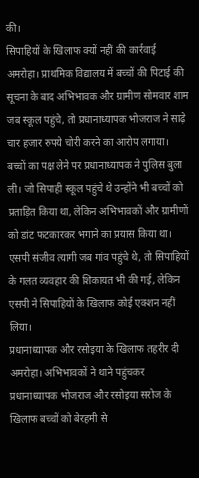की।
सिपाहियों के खिलाफ क्यों नहीं की कार्रवाई
अमरोहा। प्राथमिक विद्यालय में बच्चों की पिटाई की सूचना के बाद अभिभावक और ग्रामीण सोमवार शाम जब स्कूल पहुंचे, तो प्रधानाध्यापक भोजराज ने साढ़े चार हजार रुपये चोरी करने का आरोप लगाया।
बच्चों का पक्ष लेने पर प्रधानाध्यापक ने पुलिस बुला ली। जो सिपाही स्कूल पहुंचे थे उन्होंने भी बच्चों को प्रताड़ित किया था, लेकिन अभिभावकों और ग्रामीणों को डांट फटकारकर भगाने का प्रयास किया था।
एसपी संजीव त्यागी जब गांव पहुंचे थे, तो सिपाहियों के गलत व्यवहार की शिकायत भी की गई, लेकिन एसपी ने सिपाहियों के खिलाफ कोई एक्शन नहीं लिया।
प्रधानाध्यापक और रसोइया के खिलाफ तहरीर दी
अमरोहा। अभिभावकों ने थाने पहुंचकर प्रधानाध्यापक भोजराज और रसोइया सरोज के खिलाफ बच्चों को बेरहमी से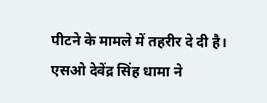पीटने के मामले में तहरीर दे दी है। एसओ देवेंद्र सिंह धामा ने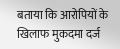बताया कि आरोपियों के खिलाफ मुकदमा दर्ज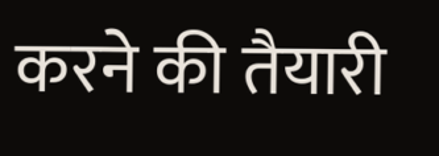करने की तैयारी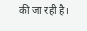की जा रही है।